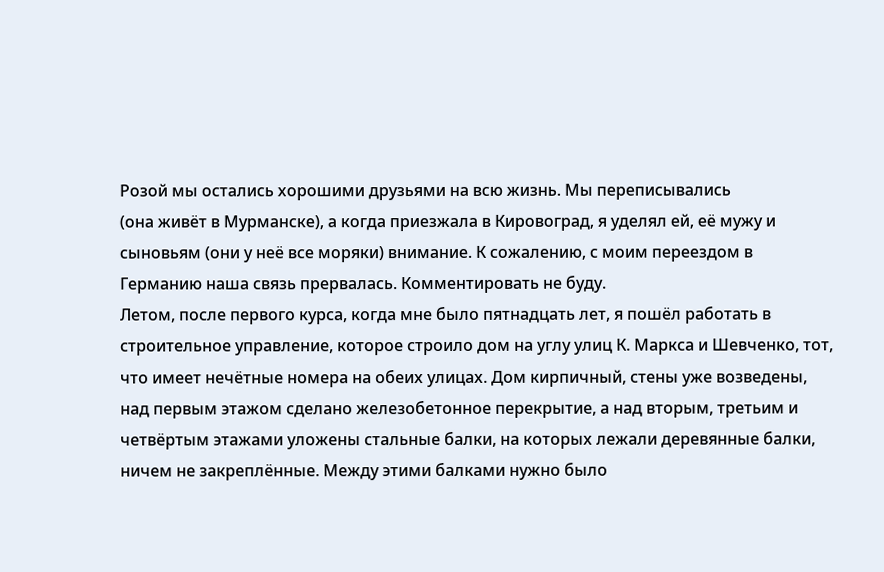Розой мы остались хорошими друзьями на всю жизнь. Мы переписывались
(она живёт в Мурманске), а когда приезжала в Кировоград, я уделял ей, её мужу и сыновьям (они у неё все моряки) внимание. К сожалению, с моим переездом в Германию наша связь прервалась. Комментировать не буду.
Летом, после первого курса, когда мне было пятнадцать лет, я пошёл работать в строительное управление, которое строило дом на углу улиц К. Маркса и Шевченко, тот, что имеет нечётные номера на обеих улицах. Дом кирпичный, стены уже возведены, над первым этажом сделано железобетонное перекрытие, а над вторым, третьим и четвёртым этажами уложены стальные балки, на которых лежали деревянные балки, ничем не закреплённые. Между этими балками нужно было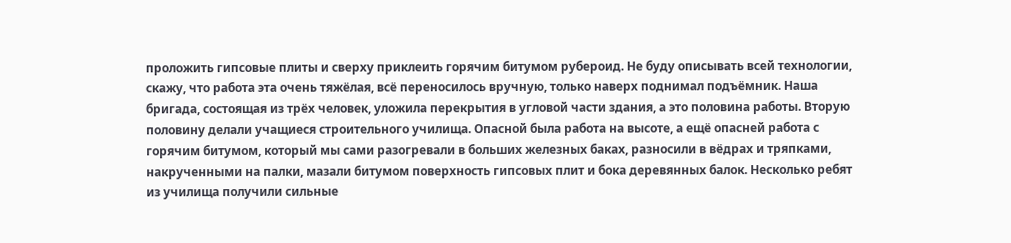проложить гипсовые плиты и сверху приклеить горячим битумом рубероид. Не буду описывать всей технологии, скажу, что работа эта очень тяжёлая, всё переносилось вручную, только наверх поднимал подъёмник. Наша бригада, состоящая из трёх человек, уложила перекрытия в угловой части здания, а это половина работы. Вторую половину делали учащиеся строительного училища. Опасной была работа на высоте, а ещё опасней работа с горячим битумом, который мы сами разогревали в больших железных баках, разносили в вёдрах и тряпками, накрученными на палки, мазали битумом поверхность гипсовых плит и бока деревянных балок. Несколько ребят из училища получили сильные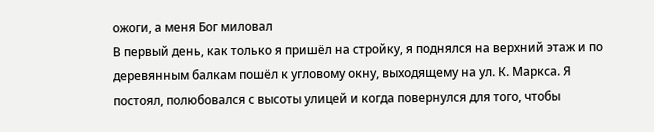ожоги, а меня Бог миловал
В первый день, как только я пришёл на стройку, я поднялся на верхний этаж и по деревянным балкам пошёл к угловому окну, выходящему на ул. К. Маркса. Я постоял, полюбовался с высоты улицей и когда повернулся для того, чтобы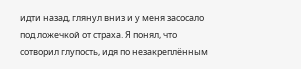идти назад, глянул вниз и у меня засосало под ложечкой от страха. Я понял, что сотворил глупость, идя по незакреплённым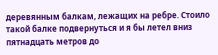деревянным балкам, лежащих на ребре. Стоило такой балке подвернуться и я бы летел вниз пятнадцать метров до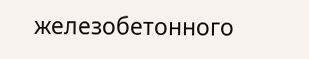железобетонного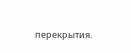перекрытия.